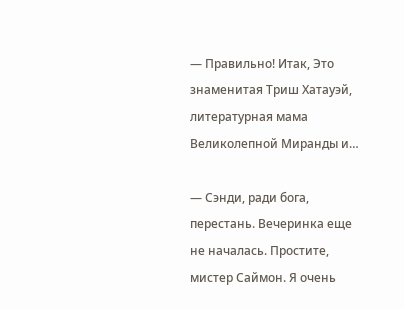— Правильно! Итак, Это знаменитая Триш Хатауэй, литературная мама Великолепной Миранды и…

— Сэнди, ради бога, перестань. Вечеринка еще не началась. Простите, мистер Саймон. Я очень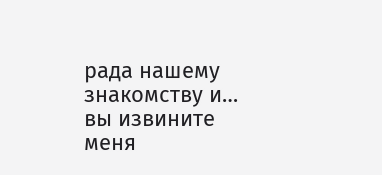рада нашему знакомству и… вы извините меня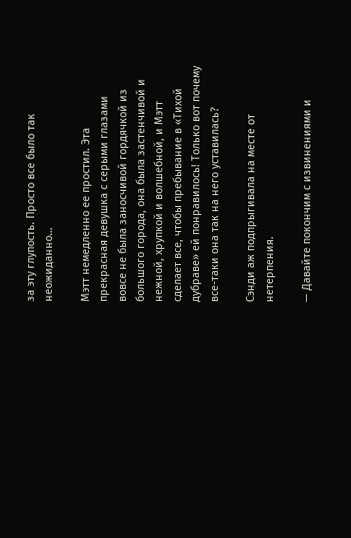за эту глупость. Просто все было так неожиданно…

Мэтт немедленно ее простил. Эта прекрасная девушка с серыми глазами вовсе не была заносчивой гордячкой из большого города, она была застенчивой и нежной, хрупкой и волшебной, и Мэтт сделает все, чтобы пребывание в «Тихой дубраве» ей понравилось! Только вот почему все-таки она так на него уставилась?

Сэнди аж подпрыгивала на месте от нетерпения.

— Давайте покончим с извинениями и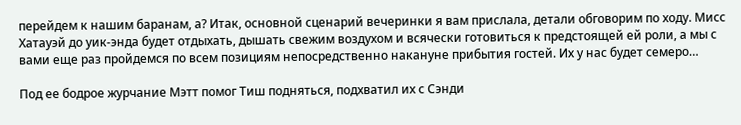перейдем к нашим баранам, а? Итак, основной сценарий вечеринки я вам прислала, детали обговорим по ходу. Мисс Хатауэй до уик-энда будет отдыхать, дышать свежим воздухом и всячески готовиться к предстоящей ей роли, а мы с вами еще раз пройдемся по всем позициям непосредственно накануне прибытия гостей. Их у нас будет семеро…

Под ее бодрое журчание Мэтт помог Тиш подняться, подхватил их с Сэнди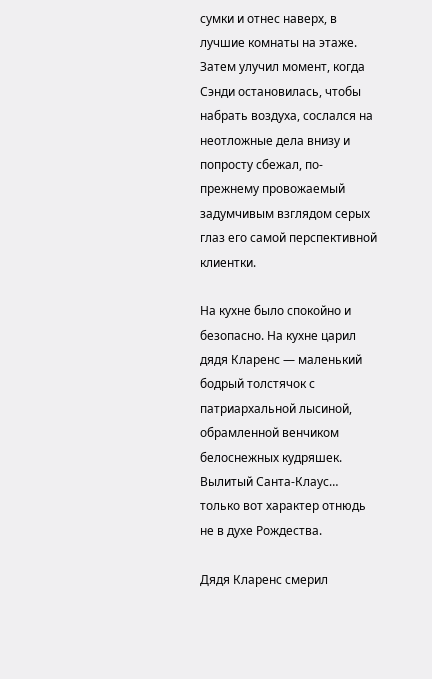сумки и отнес наверх, в лучшие комнаты на этаже. Затем улучил момент, когда Сэнди остановилась, чтобы набрать воздуха, сослался на неотложные дела внизу и попросту сбежал, по-прежнему провожаемый задумчивым взглядом серых глаз его самой перспективной клиентки.

На кухне было спокойно и безопасно. На кухне царил дядя Кларенс — маленький бодрый толстячок с патриархальной лысиной, обрамленной венчиком белоснежных кудряшек. Вылитый Санта-Клаус… только вот характер отнюдь не в духе Рождества.

Дядя Кларенс смерил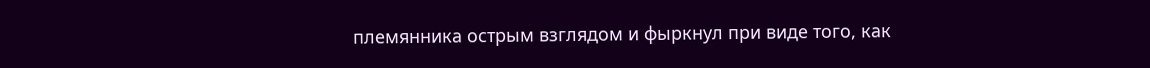племянника острым взглядом и фыркнул при виде того, как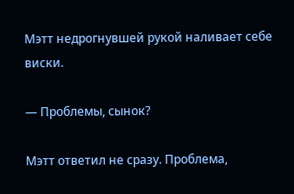Мэтт недрогнувшей рукой наливает себе виски.

— Проблемы, сынок?

Мэтт ответил не сразу. Проблема,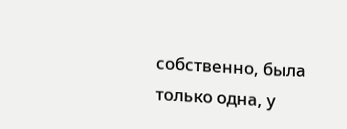собственно, была только одна, у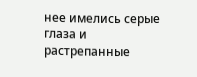нее имелись серые глаза и растрепанные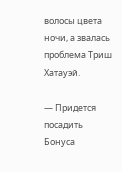волосы цвета ночи, а звалась проблема Триш Хатауэй.

— Придется посадить Бонуса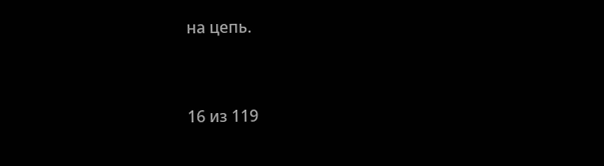на цепь.



16 из 119